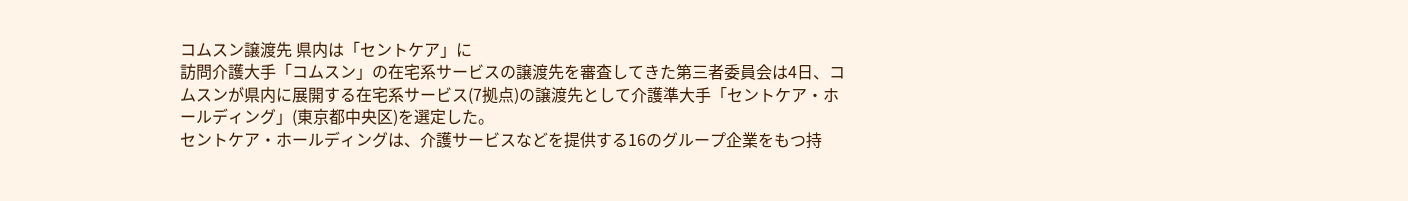コムスン譲渡先 県内は「セントケア」に
訪問介護大手「コムスン」の在宅系サービスの譲渡先を審査してきた第三者委員会は4日、コムスンが県内に展開する在宅系サービス(7拠点)の譲渡先として介護準大手「セントケア・ホールディング」(東京都中央区)を選定した。
セントケア・ホールディングは、介護サービスなどを提供する16のグループ企業をもつ持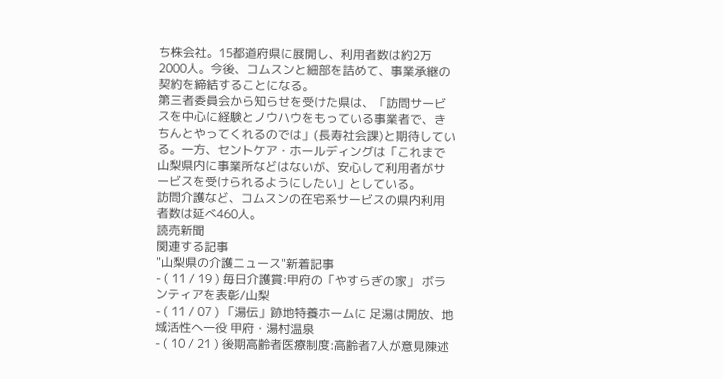ち株会社。15都道府県に展開し、利用者数は約2万2000人。今後、コムスンと細部を詰めて、事業承継の契約を締結することになる。
第三者委員会から知らせを受けた県は、「訪問サービスを中心に経験とノウハウをもっている事業者で、きちんとやってくれるのでは」(長寿社会課)と期待している。一方、セントケア・ホールディングは「これまで山梨県内に事業所などはないが、安心して利用者がサービスを受けられるようにしたい」としている。
訪問介護など、コムスンの在宅系サービスの県内利用者数は延べ460人。
読売新聞
関連する記事
"山梨県の介護ニュース"新着記事
- ( 11 / 19 ) 毎日介護賞:甲府の「やすらぎの家」 ボランティアを表彰/山梨
- ( 11 / 07 ) 「湯伝」跡地特養ホームに 足湯は開放、地域活性へ一役 甲府・湯村温泉
- ( 10 / 21 ) 後期高齢者医療制度:高齢者7人が意見陳述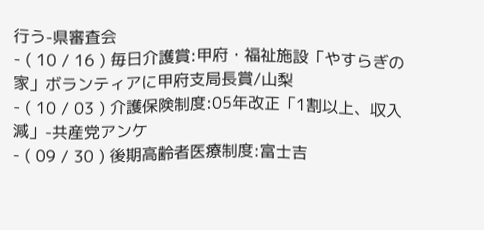行う-県審査会
- ( 10 / 16 ) 毎日介護賞:甲府・福祉施設「やすらぎの家」ボランティアに甲府支局長賞/山梨
- ( 10 / 03 ) 介護保険制度:05年改正「1割以上、収入減」-共産党アンケ
- ( 09 / 30 ) 後期高齢者医療制度:富士吉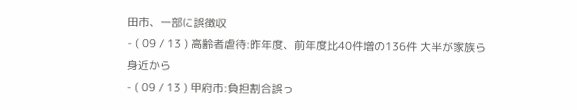田市、一部に誤徴収
- ( 09 / 13 ) 高齢者虐待:昨年度、前年度比40件増の136件 大半が家族ら身近から
- ( 09 / 13 ) 甲府市:負担割合誤っ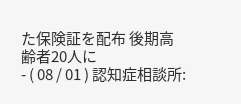た保険証を配布 後期高齢者20人に
- ( 08 / 01 ) 認知症相談所: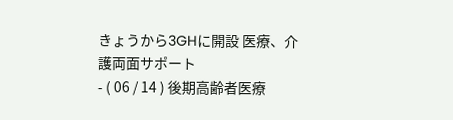きょうから3GHに開設 医療、介護両面サポート
- ( 06 / 14 ) 後期高齢者医療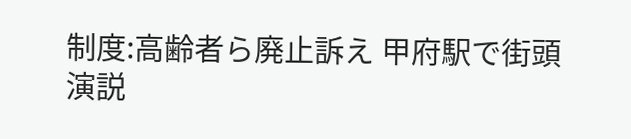制度:高齢者ら廃止訴え 甲府駅で街頭演説